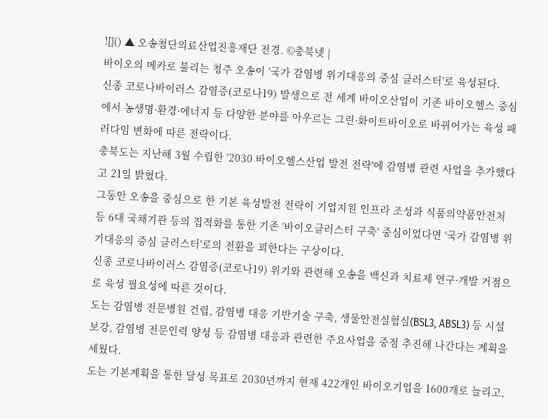![]() ▲ 오송첨단의료산업진흥재단 전경. ©충북넷 |
바이오의 메카로 불리는 청주 오송이 '국가 감염병 위기대응의 중심 클러스터'로 육성된다.
신종 코로나바이러스 감염증(코로나19) 발생으로 전 세계 바이오산업이 기존 바이오헬스 중심에서 농생명·환경·에너지 등 다양한 분야를 아우르는 그린·화이트바이오로 바뀌어가는 육성 패러다임 변화에 따른 전략이다.
충북도는 지난해 3월 수립한 '2030 바이오헬스산업 발전 전략'에 감염병 관련 사업을 추가했다고 21일 밝혔다.
그동안 오송을 중심으로 한 기본 육성발전 전략이 기업지원 인프라 조성과 식품의약품안전처 등 6대 국채기관 등의 집적화를 통한 기존 '바이오클러스터 구축' 중심이었다면 '국가 감염병 위기대응의 중심 클러스터'로의 전환을 꾀한다는 구상이다.
신종 코로나바이러스 감염증(코로나19) 위기와 관련해 오송을 백신과 치료제 연구·개발 거점으로 육성 필요성에 따른 것이다.
도는 감염병 전문병원 건립, 감염병 대응 기반기술 구축, 생물안전실험실(BSL3, ABSL3) 등 시설 보강, 감염병 전문인력 양성 등 감염병 대응과 관련한 주요사업을 중점 추진해 나간다는 계획을 세웠다.
도는 기본계획을 통한 달성 목표로 2030년까지 현재 422개인 바이오기업을 1600개로 늘리고,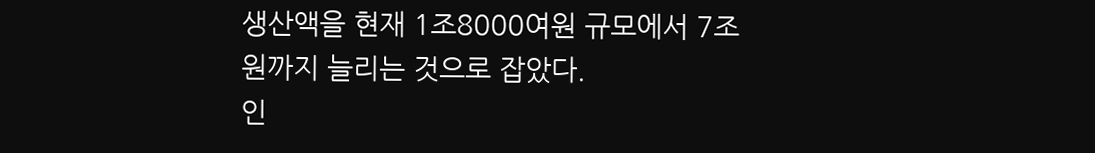생산액을 현재 1조8000여원 규모에서 7조원까지 늘리는 것으로 잡았다.
인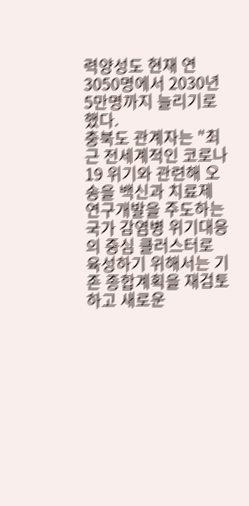력양성도 현재 연 3050명에서 2030년 5만명까지 늘리기로 했다.
충북도 관계자는 "최근 전세계적인 코로나19 위기와 관련해 오송을 백신과 치료제 연구개발을 주도하는 국가 감염병 위기대응의 중심 클러스터로 육성하기 위해서는 기존 종합계획을 재검토하고 새로운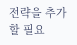전략을 추가할 필요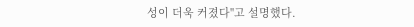성이 더욱 커졌다"고 설명했다.